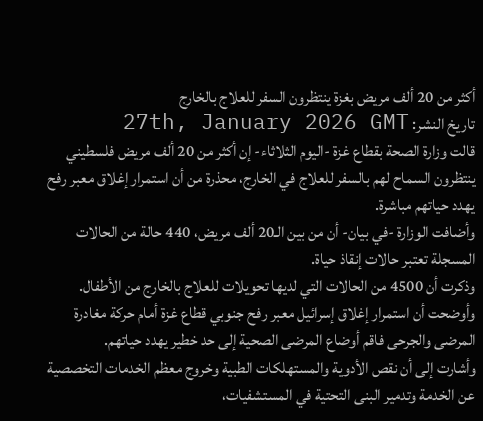أكثر من 20 ألف مريض بغزة ينتظرون السفر للعلاج بالخارج
تاريخ النشر: 27th, January 2026 GMT
قالت وزارة الصحة بقطاع غزة -اليوم الثلاثاء- إن أكثر من 20 ألف مريض فلسطيني ينتظرون السماح لهم بالسفر للعلاج في الخارج، محذرة من أن استمرار إغلاق معبر رفح يهدد حياتهم مباشرة.
وأضافت الوزارة -في بيان- أن من بين الـ20 ألف مريض، 440 حالة من الحالات المسجلة تعتبر حالات إنقاذ حياة.
وذكرت أن 4500 من الحالات التي لديها تحويلات للعلاج بالخارج من الأطفال.
وأوضحت أن استمرار إغلاق إسرائيل معبر رفح جنوبي قطاع غزة أمام حركة مغادرة المرضى والجرحى فاقم أوضاع المرضى الصحية إلى حد خطير يهدد حياتهم.
وأشارت إلى أن نقص الأدوية والمستهلكات الطبية وخروج معظم الخدمات التخصصية عن الخدمة وتدمير البنى التحتية في المستشفيات،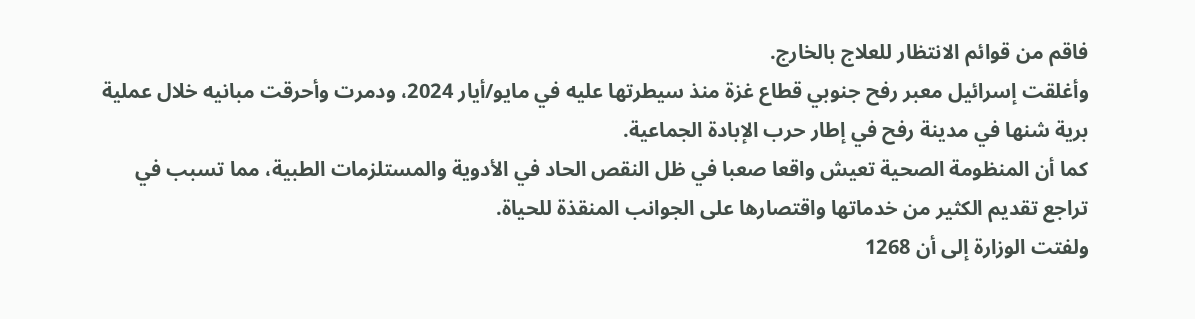فاقم من قوائم الانتظار للعلاج بالخارج.
وأغلقت إسرائيل معبر رفح جنوبي قطاع غزة منذ سيطرتها عليه في مايو/أيار 2024، ودمرت وأحرقت مبانيه خلال عملية برية شنها في مدينة رفح في إطار حرب الإبادة الجماعية.
كما أن المنظومة الصحية تعيش واقعا صعبا في ظل النقص الحاد في الأدوية والمستلزمات الطبية، مما تسبب في تراجع تقديم الكثير من خدماتها واقتصارها على الجوانب المنقذة للحياة.
ولفتت الوزارة إلى أن 1268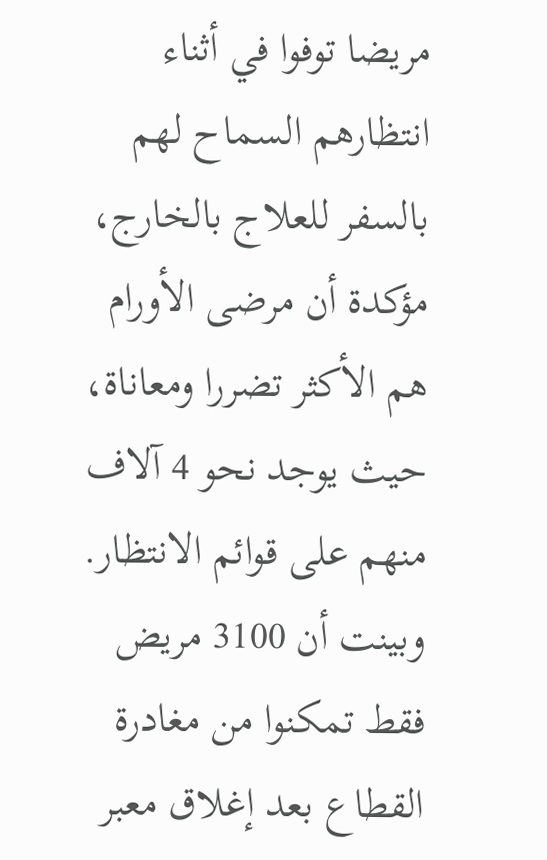مريضا توفوا في أثناء انتظارهم السماح لهم بالسفر للعلاج بالخارج، مؤكدة أن مرضى الأورام هم الأكثر تضررا ومعاناة، حيث يوجد نحو 4 آلاف منهم على قوائم الانتظار.
وبينت أن 3100 مريض فقط تمكنوا من مغادرة القطاع بعد إغلاق معبر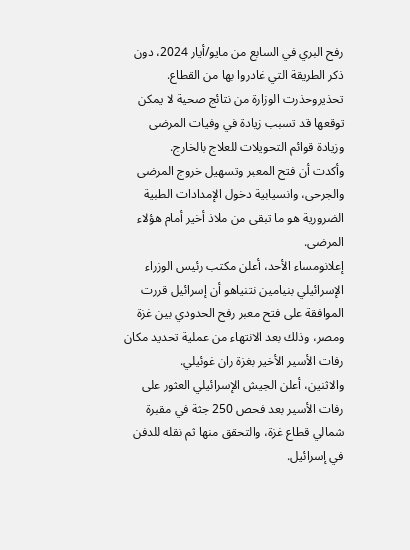رفح البري في السابع من مايو/أيار 2024، دون ذكر الطريقة التي غادروا بها من القطاع.
تحذيروحذرت الوزارة من نتائج صحية لا يمكن توقعها قد تسبب زيادة في وفيات المرضى وزيادة قوائم التحويلات للعلاج بالخارج.
وأكدت أن فتح المعبر وتسهيل خروج المرضى والجرحى، وانسيابية دخول الإمدادات الطبية الضرورية هو ما تبقى من ملاذ أخير أمام هؤلاء المرضى.
إعلانومساء الأحد، أعلن مكتب رئيس الوزراء الإسرائيلي بنيامين نتنياهو أن إسرائيل قررت الموافقة على فتح معبر رفح الحدودي بين غزة ومصر، وذلك بعد الانتهاء من عملية تحديد مكان رفات الأسير الأخير بغزة ران غوئيلي.
والاثنين، أعلن الجيش الإسرائيلي العثور على رفات الأسير بعد فحص 250 جثة في مقبرة شمالي قطاع غزة، والتحقق منها ثم نقله للدفن في إسرائيل.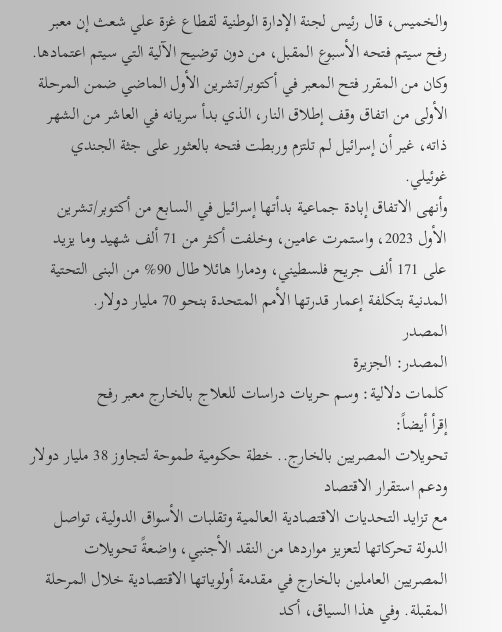والخميس، قال رئيس لجنة الإدارة الوطنية لقطاع غزة علي شعث إن معبر رفح سيتم فتحه الأسبوع المقبل، من دون توضيح الآلية التي سيتم اعتمادها.
وكان من المقرر فتح المعبر في أكتوبر/تشرين الأول الماضي ضمن المرحلة الأولى من اتفاق وقف إطلاق النار، الذي بدأ سريانه في العاشر من الشهر ذاته، غير أن إسرائيل لم تلتزم وربطت فتحه بالعثور على جثة الجندي غوئيلي.
وأنهى الاتفاق إبادة جماعية بدأتها إسرائيل في السابع من أكتوبر/تشرين الأول 2023، واستمرت عامين، وخلفت أكثر من 71 ألف شهيد وما يزيد على 171 ألف جريح فلسطيني، ودمارا هائلا طال 90% من البنى التحتية المدنية بتكلفة إعمار قدرتها الأمم المتحدة بنحو 70 مليار دولار.
المصدر
المصدر: الجزيرة
كلمات دلالية: وسم حريات دراسات للعلاج بالخارج معبر رفح
إقرأ أيضاً:
تحويلات المصريين بالخارج.. خطة حكومية طموحة لتجاوز 38 مليار دولار ودعم استقرار الاقتصاد
مع تزايد التحديات الاقتصادية العالمية وتقلبات الأسواق الدولية، تواصل الدولة تحركاتها لتعزيز مواردها من النقد الأجنبي، واضعةً تحويلات المصريين العاملين بالخارج في مقدمة أولوياتها الاقتصادية خلال المرحلة المقبلة. وفي هذا السياق، أكد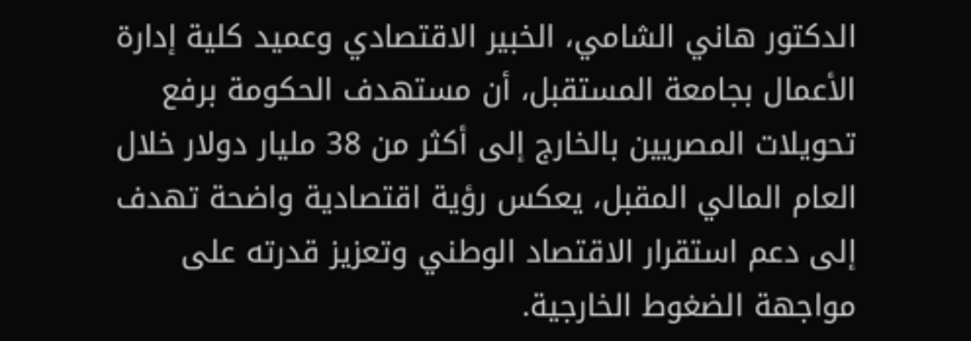الدكتور هاني الشامي، الخبير الاقتصادي وعميد كلية إدارة الأعمال بجامعة المستقبل، أن مستهدف الحكومة برفع تحويلات المصريين بالخارج إلى أكثر من 38 مليار دولار خلال العام المالي المقبل، يعكس رؤية اقتصادية واضحة تهدف إلى دعم استقرار الاقتصاد الوطني وتعزيز قدرته على مواجهة الضغوط الخارجية.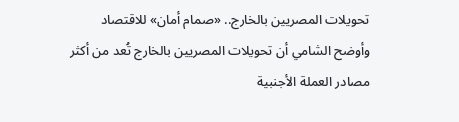تحويلات المصريين بالخارج.. «صمام أمان» للاقتصاد
وأوضح الشامي أن تحويلات المصريين بالخارج تُعد من أكثر مصادر العملة الأجنبية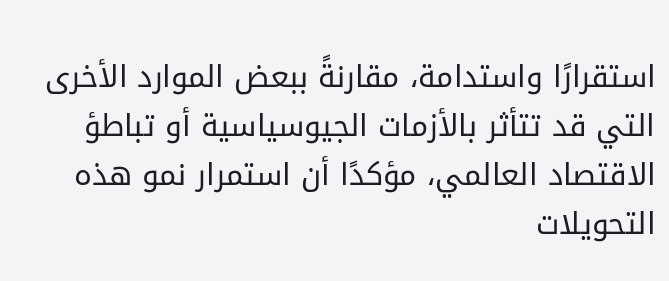استقرارًا واستدامة، مقارنةً ببعض الموارد الأخرى التي قد تتأثر بالأزمات الجيوسياسية أو تباطؤ الاقتصاد العالمي، مؤكدًا أن استمرار نمو هذه التحويلات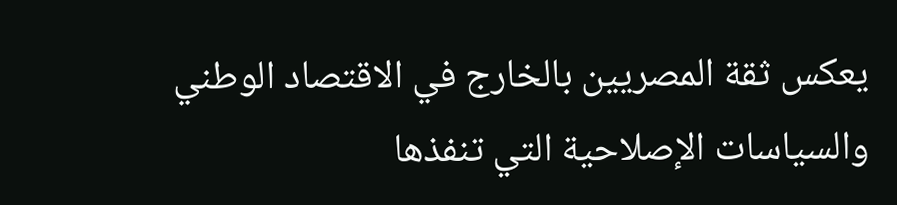يعكس ثقة المصريين بالخارج في الاقتصاد الوطني والسياسات الإصلاحية التي تنفذها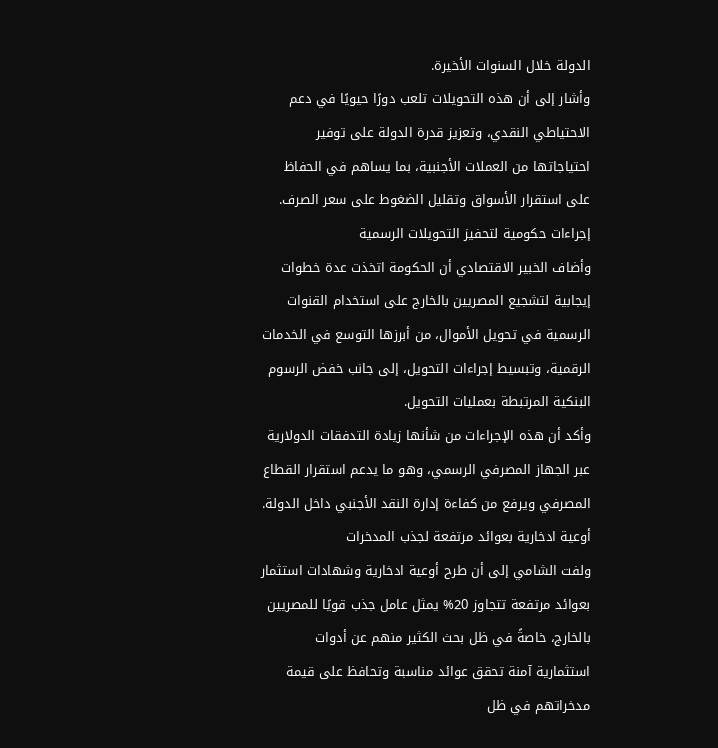الدولة خلال السنوات الأخيرة.
وأشار إلى أن هذه التحويلات تلعب دورًا حيويًا في دعم الاحتياطي النقدي، وتعزيز قدرة الدولة على توفير احتياجاتها من العملات الأجنبية، بما يساهم في الحفاظ على استقرار الأسواق وتقليل الضغوط على سعر الصرف.
إجراءات حكومية لتحفيز التحويلات الرسمية
وأضاف الخبير الاقتصادي أن الحكومة اتخذت عدة خطوات إيجابية لتشجيع المصريين بالخارج على استخدام القنوات الرسمية في تحويل الأموال، من أبرزها التوسع في الخدمات الرقمية، وتبسيط إجراءات التحويل، إلى جانب خفض الرسوم البنكية المرتبطة بعمليات التحويل.
وأكد أن هذه الإجراءات من شأنها زيادة التدفقات الدولارية عبر الجهاز المصرفي الرسمي، وهو ما يدعم استقرار القطاع المصرفي ويرفع من كفاءة إدارة النقد الأجنبي داخل الدولة.
أوعية ادخارية بعوائد مرتفعة لجذب المدخرات
ولفت الشامي إلى أن طرح أوعية ادخارية وشهادات استثمار بعوائد مرتفعة تتجاوز 20% يمثل عامل جذب قويًا للمصريين بالخارج، خاصةً في ظل بحث الكثير منهم عن أدوات استثمارية آمنة تحقق عوائد مناسبة وتحافظ على قيمة مدخراتهم في ظل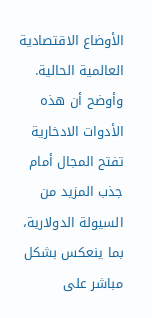الأوضاع الاقتصادية العالمية الحالية.
وأوضح أن هذه الأدوات الادخارية تفتح المجال أمام جذب المزيد من السيولة الدولارية، بما ينعكس بشكل مباشر على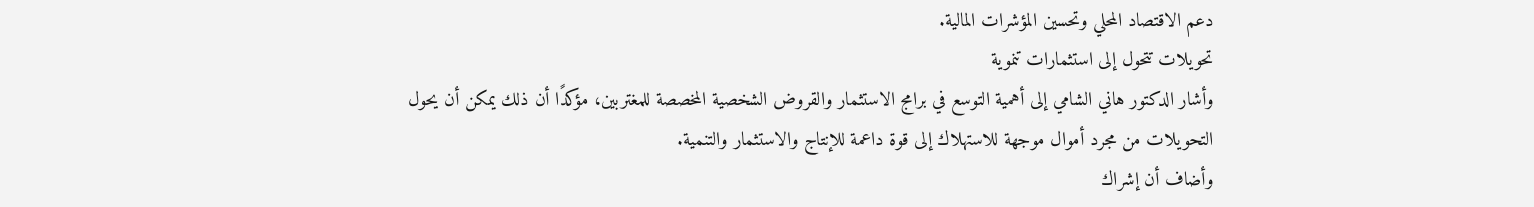دعم الاقتصاد المحلي وتحسين المؤشرات المالية.
تحويلات تتحول إلى استثمارات تنموية
وأشار الدكتور هاني الشامي إلى أهمية التوسع في برامج الاستثمار والقروض الشخصية المخصصة للمغتربين، مؤكدًا أن ذلك يمكن أن يحول التحويلات من مجرد أموال موجهة للاستهلاك إلى قوة داعمة للإنتاج والاستثمار والتنمية.
وأضاف أن إشراك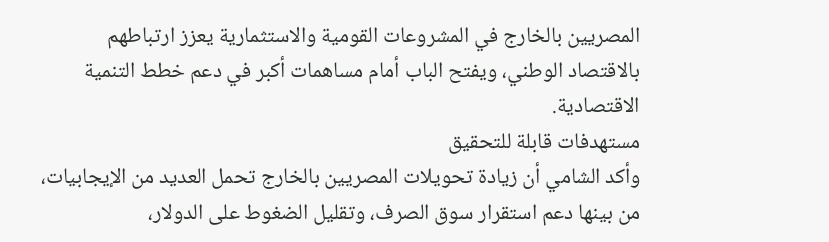المصريين بالخارج في المشروعات القومية والاستثمارية يعزز ارتباطهم بالاقتصاد الوطني، ويفتح الباب أمام مساهمات أكبر في دعم خطط التنمية الاقتصادية.
مستهدفات قابلة للتحقيق
وأكد الشامي أن زيادة تحويلات المصريين بالخارج تحمل العديد من الإيجابيات، من بينها دعم استقرار سوق الصرف، وتقليل الضغوط على الدولار،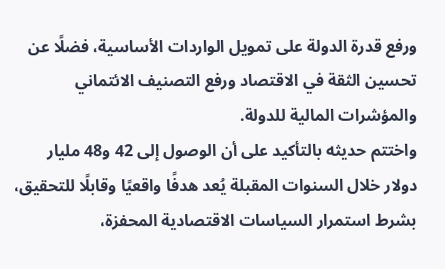ورفع قدرة الدولة على تمويل الواردات الأساسية، فضلًا عن تحسين الثقة في الاقتصاد ورفع التصنيف الائتماني والمؤشرات المالية للدولة.
واختتم حديثه بالتأكيد على أن الوصول إلى 42 و48 مليار دولار خلال السنوات المقبلة يُعد هدفًا واقعيًا وقابلًا للتحقيق، بشرط استمرار السياسات الاقتصادية المحفزة،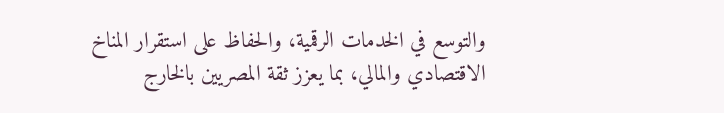والتوسع في الخدمات الرقمية، والحفاظ على استقرار المناخ الاقتصادي والمالي، بما يعزز ثقة المصريين بالخارج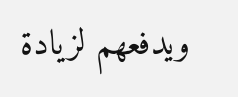ويدفعهم لزيادة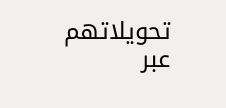تحويلاتهم عبر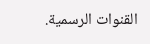القنوات الرسمية.